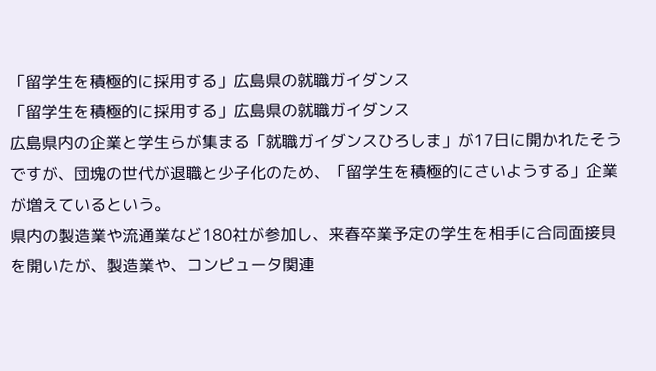「留学生を積極的に採用する」広島県の就職ガイダンス
「留学生を積極的に採用する」広島県の就職ガイダンス
広島県内の企業と学生らが集まる「就職ガイダンスひろしま」が17日に開かれたそうですが、団塊の世代が退職と少子化のため、「留学生を積極的にさいようする」企業が増えているという。
県内の製造業や流通業など180社が参加し、来春卒業予定の学生を相手に合同面接貝を開いたが、製造業や、コンピュータ関連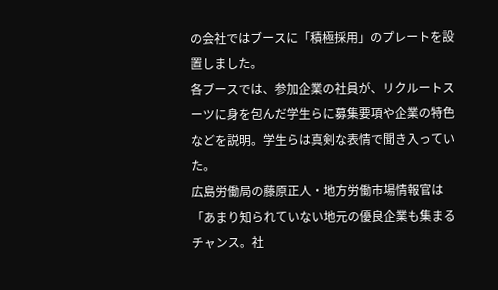の会社ではブースに「積極採用」のプレートを設置しました。
各ブースでは、参加企業の社員が、リクルートスーツに身を包んだ学生らに募集要項や企業の特色などを説明。学生らは真剣な表情で聞き入っていた。
広島労働局の藤原正人・地方労働市場情報官は「あまり知られていない地元の優良企業も集まるチャンス。社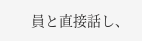員と直接話し、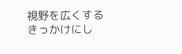視野を広くするきっかけにし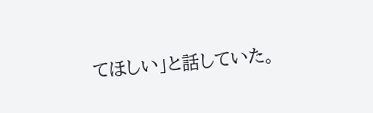てほしい」と話していた。